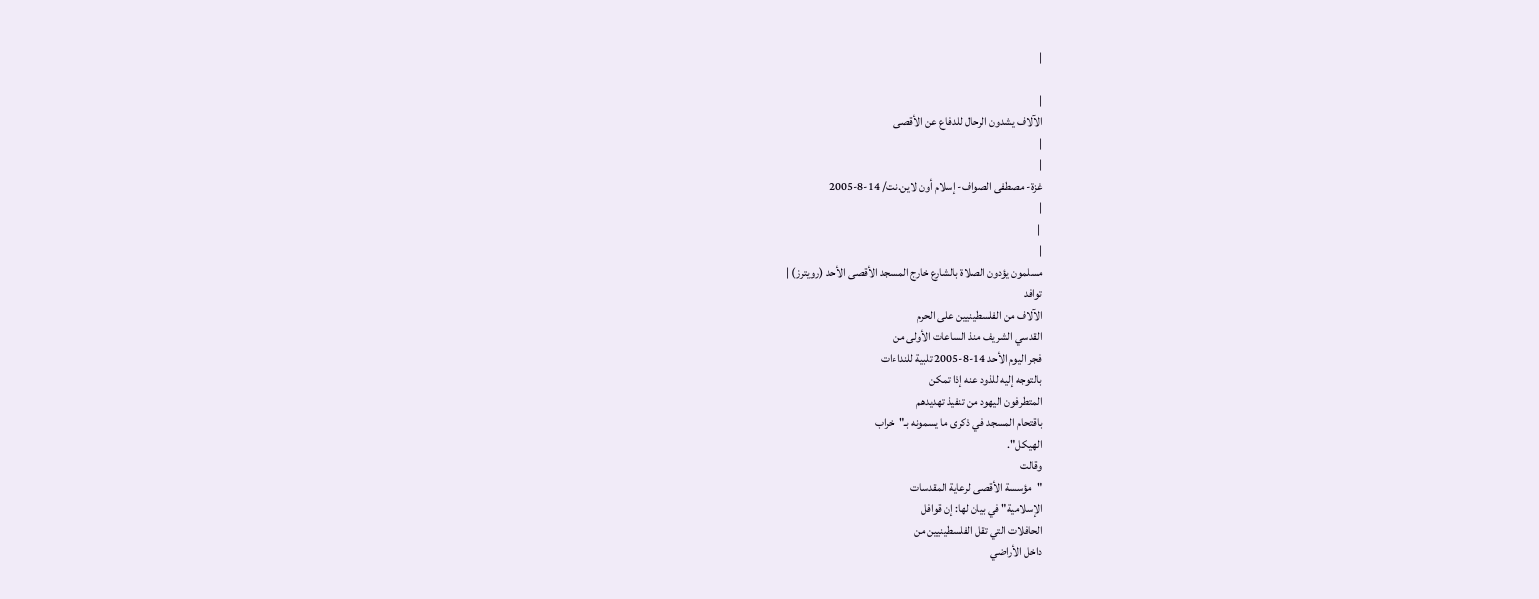|

|
الآلاف يشدون الرحال للدفاع عن الأقصى
|
|
غزة- مصطفى الصواف- إسلام أون لاين.نت/ 14-8-2005
|
 |
|
مسلمون يؤدون الصلاة بالشارع خارج المسجد الأقصى الأحد (رويترز) |
توافد
الآلاف من الفلسطينيين على الحرم
القدسي الشريف منذ الساعات الأولى من
فجر اليوم الأحد 14-8-2005 تلبية للنداءات
بالتوجه إليه للذود عنه إذا تمكن
المتطرفون اليهود من تنفيذ تهديدهم
باقتحام المسجد في ذكرى ما يسمونه بـ"خراب
الهيكل".
وقالت
"مؤسسة الأقصى لرعاية المقدسات
الإسلامية" في بيان لها: إن قوافل
الحافلات التي تقل الفلسطينيين من
داخل الأراضي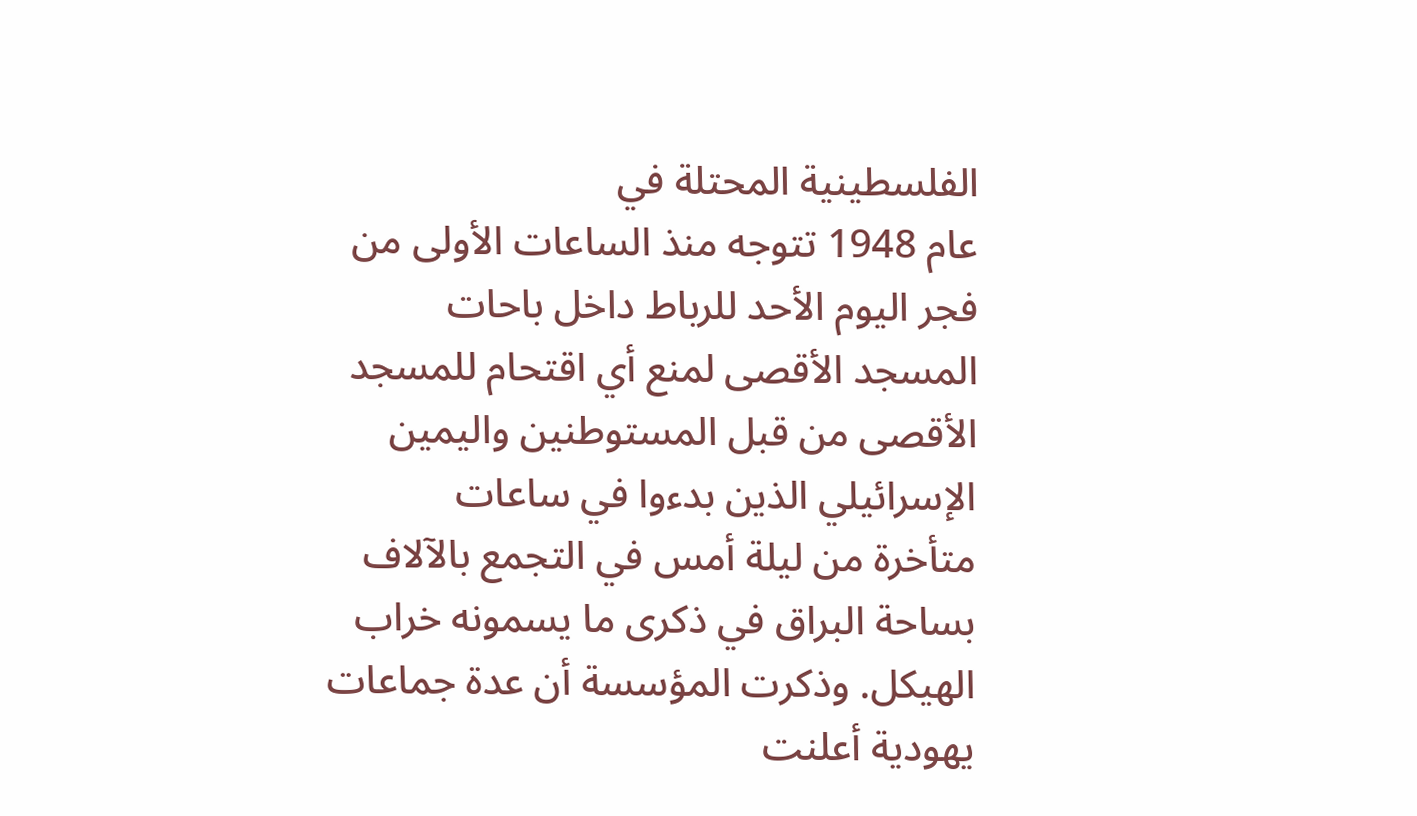الفلسطينية المحتلة في
عام 1948 تتوجه منذ الساعات الأولى من
فجر اليوم الأحد للرباط داخل باحات
المسجد الأقصى لمنع أي اقتحام للمسجد
الأقصى من قبل المستوطنين واليمين
الإسرائيلي الذين بدءوا في ساعات
متأخرة من ليلة أمس في التجمع بالآلاف
بساحة البراق في ذكرى ما يسمونه خراب
الهيكل. وذكرت المؤسسة أن عدة جماعات
يهودية أعلنت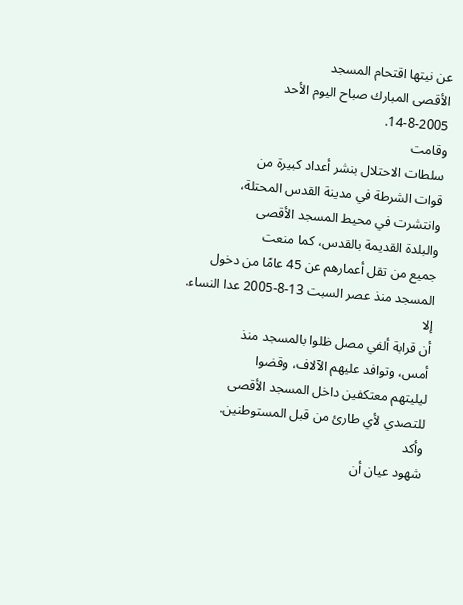عن نيتها اقتحام المسجد
الأقصى المبارك صباح اليوم الأحد
14-8-2005.
وقامت
سلطات الاحتلال بنشر أعداد كبيرة من
قوات الشرطة في مدينة القدس المحتلة،
وانتشرت في محيط المسجد الأقصى
والبلدة القديمة بالقدس، كما منعت
جميع من تقل أعمارهم عن 45 عامًا من دخول
المسجد منذ عصر السبت 13-8-2005 عدا النساء.
إلا
أن قرابة ألفي مصل ظلوا بالمسجد منذ
أمس، وتوافد عليهم الآلاف، وقضوا
ليليتهم معتكفين داخل المسجد الأقصى
للتصدي لأي طارئ من قبل المستوطنين.
وأكد
شهود عيان أن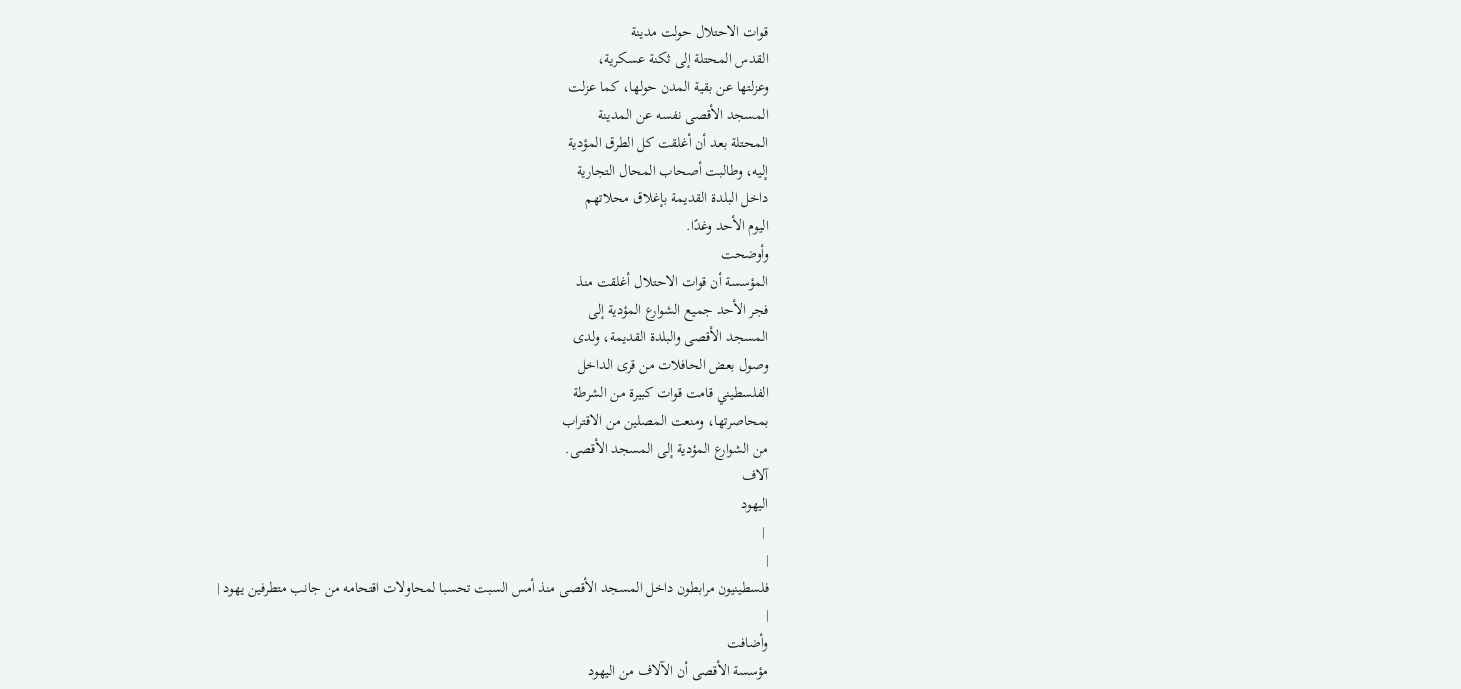قوات الاحتلال حولت مدينة
القدس المحتلة إلى ثكنة عسكرية،
وعزلتها عن بقية المدن حولها، كما عزلت
المسجد الأقصى نفسه عن المدينة
المحتلة بعد أن أغلقت كل الطرق المؤدية
إليه، وطالبت أصحاب المحال التجارية
داخل البلدة القديمة بإغلاق محلاتهم
اليوم الأحد وغدًا.
وأوضحت
المؤسسة أن قوات الاحتلال أغلقت منذ
فجر الأحد جميع الشوارع المؤدية إلى
المسجد الأقصى والبلدة القديمة، ولدى
وصول بعض الحافلات من قرى الداخل
الفلسطيني قامت قوات كبيرة من الشرطة
بمحاصرتها، ومنعت المصلين من الاقتراب
من الشوارع المؤدية إلى المسجد الأقصى.
آلاف
اليهود
 |
|
فلسطينيون مرابطون داخل المسجد الأقصى منذ أمس السبت تحسبا لمحاولات اقتحامه من جانب متطرفين يهود |
|
وأضافت
مؤسسة الأقصى أن الآلاف من اليهود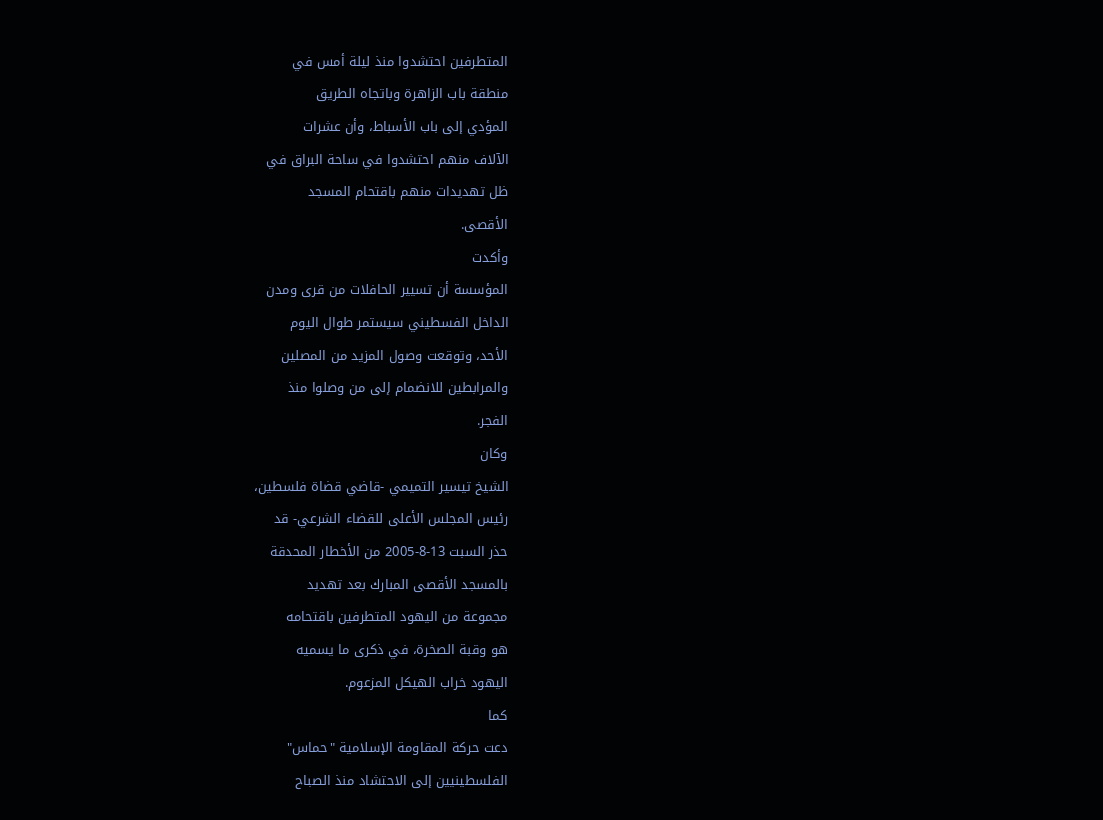المتطرفين احتشدوا منذ ليلة أمس في
منطقة باب الزاهرة وباتجاه الطريق
المؤدي إلى باب الأسباط، وأن عشرات
الآلاف منهم احتشدوا في ساحة البراق في
ظل تهديدات منهم باقتحام المسجد
الأقصى.
وأكدت
المؤسسة أن تسيير الحافلات من قرى ومدن
الداخل الفسطيني سيستمر طوال اليوم
الأحد، وتوقعت وصول المزيد من المصلين
والمرابطين للانضمام إلى من وصلوا منذ
الفجر.
وكان
الشيخ تيسير التميمي -قاضي قضاة فلسطين،
رئيس المجلس الأعلى للقضاء الشرعي- قد
حذر السبت 13-8-2005 من الأخطار المحدقة
بالمسجد الأقصى المبارك بعد تهديد
مجموعة من اليهود المتطرفين باقتحامه
هو وقبة الصخرة، في ذكرى ما يسميه
اليهود خراب الهيكل المزعوم.
كما
دعت حركة المقاومة الإسلامية "حماس"
الفلسطينيين إلى الاحتشاد منذ الصباح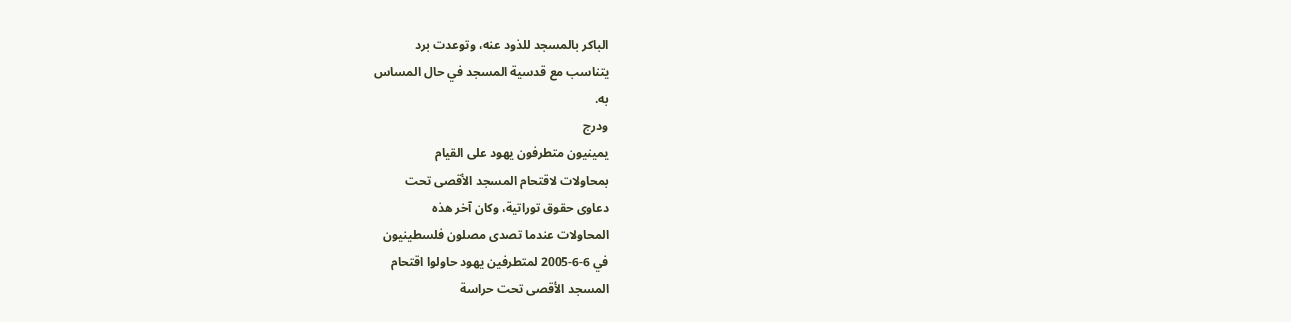الباكر بالمسجد للذود عنه، وتوعدت برد
يتناسب مع قدسية المسجد في حال المساس
به.
ودرج
يمينيون متطرفون يهود على القيام
بمحاولات لاقتحام المسجد الأقصى تحت
دعاوى حقوق توراتية، وكان آخر هذه
المحاولات عندما تصدى مصلون فلسطينيون
في 6-6-2005 لمتطرفين يهود حاولوا اقتحام
المسجد الأقصى تحت حراسة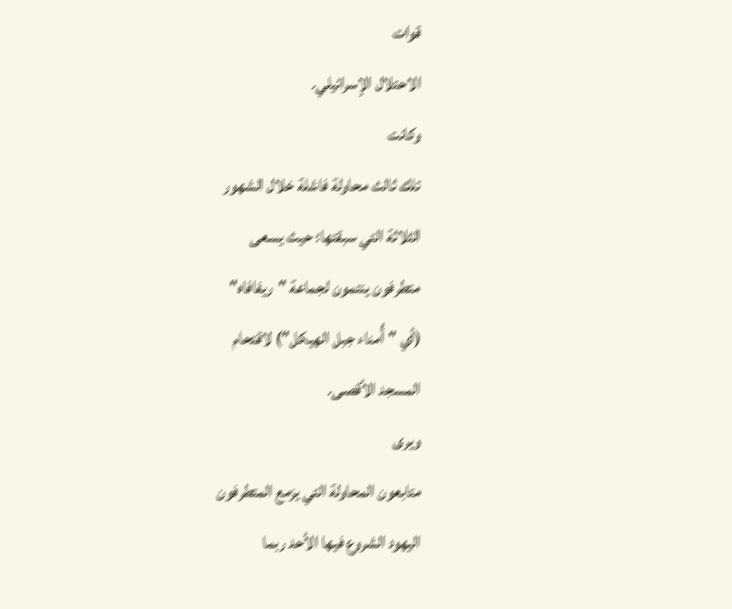قوات
الاحتلال الإسرائيلي.
وكانت
تلك ثالث محاولة فاشلة خلال الشهور
الثلاثة التي سبقتها؛ حيث يسعى
متطرفون ينتمون لجماعة "ريفافاه"
(أي "أُمناء جبل الهيكل") لاقتحام
المسجد الأقصى.
ويرى
متابعون المحاولة التي يزمع المتطرفون
اليهود الشروع فيها الأحد ربما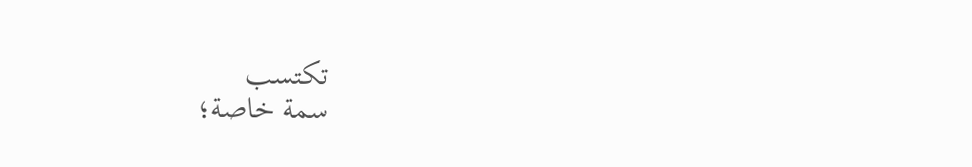تكتسب
سمة خاصة؛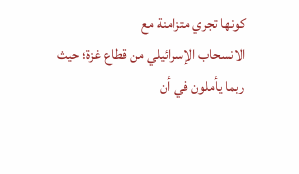كونها تجري متزامنة مع
الانسحاب الإسرائيلي من قطاع غزة؛ حيث
ربما يأملون في أن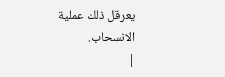يعرقل ذلك عملية
الانسحاب.
|